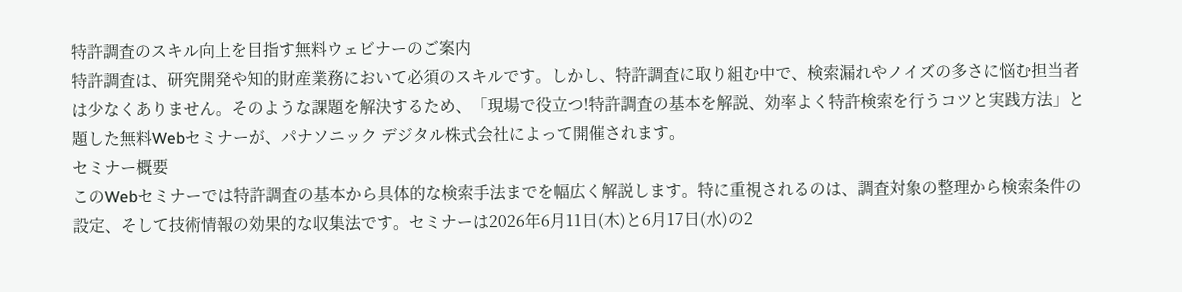特許調査のスキル向上を目指す無料ウェビナーのご案内
特許調査は、研究開発や知的財産業務において必須のスキルです。しかし、特許調査に取り組む中で、検索漏れやノイズの多さに悩む担当者は少なくありません。そのような課題を解決するため、「現場で役立つ!特許調査の基本を解説、効率よく特許検索を行うコツと実践方法」と題した無料Webセミナーが、パナソニック デジタル株式会社によって開催されます。
セミナー概要
このWebセミナーでは特許調査の基本から具体的な検索手法までを幅広く解説します。特に重視されるのは、調査対象の整理から検索条件の設定、そして技術情報の効果的な収集法です。セミナーは2026年6月11日(木)と6月17日(水)の2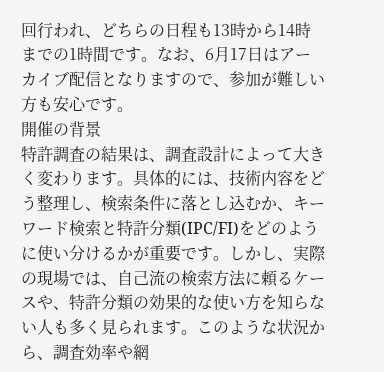回行われ、どちらの日程も13時から14時までの1時間です。なお、6月17日はアーカイブ配信となりますので、参加が難しい方も安心です。
開催の背景
特許調査の結果は、調査設計によって大きく変わります。具体的には、技術内容をどう整理し、検索条件に落とし込むか、キーワード検索と特許分類(IPC/FI)をどのように使い分けるかが重要です。しかし、実際の現場では、自己流の検索方法に頼るケースや、特許分類の効果的な使い方を知らない人も多く見られます。このような状況から、調査効率や網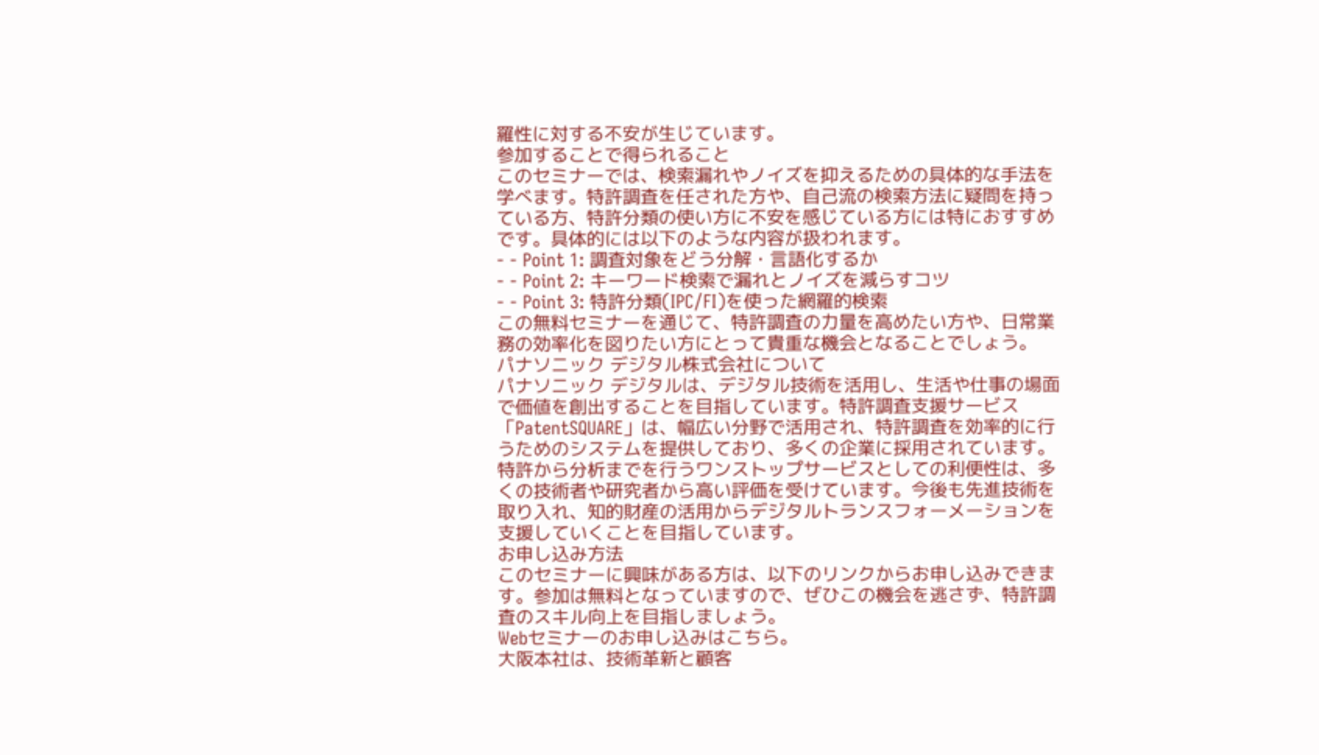羅性に対する不安が生じています。
参加することで得られること
このセミナーでは、検索漏れやノイズを抑えるための具体的な手法を学べます。特許調査を任された方や、自己流の検索方法に疑問を持っている方、特許分類の使い方に不安を感じている方には特におすすめです。具体的には以下のような内容が扱われます。
- - Point 1: 調査対象をどう分解・言語化するか
- - Point 2: キーワード検索で漏れとノイズを減らすコツ
- - Point 3: 特許分類(IPC/FI)を使った網羅的検索
この無料セミナーを通じて、特許調査の力量を高めたい方や、日常業務の効率化を図りたい方にとって貴重な機会となることでしょう。
パナソニック デジタル株式会社について
パナソニック デジタルは、デジタル技術を活用し、生活や仕事の場面で価値を創出することを目指しています。特許調査支援サービス「PatentSQUARE」は、幅広い分野で活用され、特許調査を効率的に行うためのシステムを提供しており、多くの企業に採用されています。
特許から分析までを行うワンストップサービスとしての利便性は、多くの技術者や研究者から高い評価を受けています。今後も先進技術を取り入れ、知的財産の活用からデジタルトランスフォーメーションを支援していくことを目指しています。
お申し込み方法
このセミナーに興味がある方は、以下のリンクからお申し込みできます。参加は無料となっていますので、ぜひこの機会を逃さず、特許調査のスキル向上を目指しましょう。
Webセミナーのお申し込みはこちら。
大阪本社は、技術革新と顧客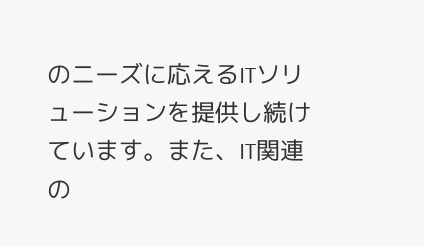のニーズに応えるITソリューションを提供し続けています。また、IT関連の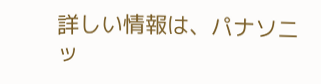詳しい情報は、パナソニッ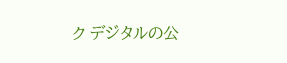ク デジタルの公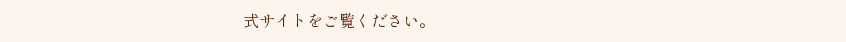式サイトをご覧ください。